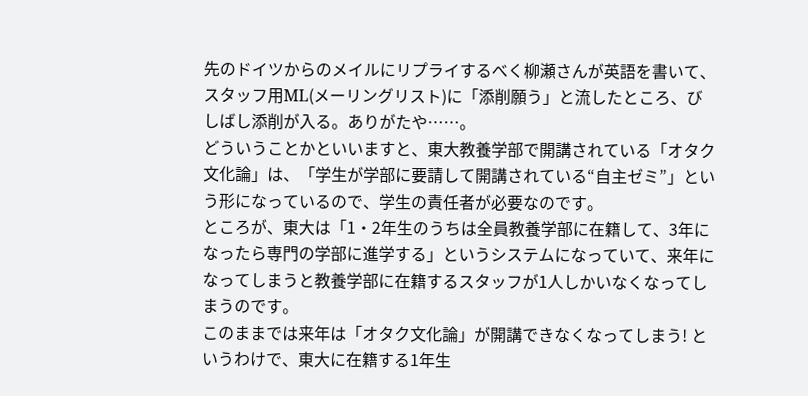先のドイツからのメイルにリプライするべく柳瀬さんが英語を書いて、スタッフ用ML(メーリングリスト)に「添削願う」と流したところ、びしばし添削が入る。ありがたや……。
どういうことかといいますと、東大教養学部で開講されている「オタク文化論」は、「学生が学部に要請して開講されている“自主ゼミ”」という形になっているので、学生の責任者が必要なのです。
ところが、東大は「1・2年生のうちは全員教養学部に在籍して、3年になったら専門の学部に進学する」というシステムになっていて、来年になってしまうと教養学部に在籍するスタッフが1人しかいなくなってしまうのです。
このままでは来年は「オタク文化論」が開講できなくなってしまう! というわけで、東大に在籍する1年生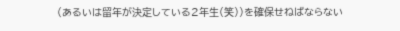(あるいは留年が決定している2年生(笑))を確保せねばならない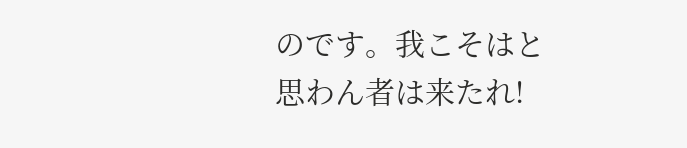のです。我こそはと思わん者は来たれ!